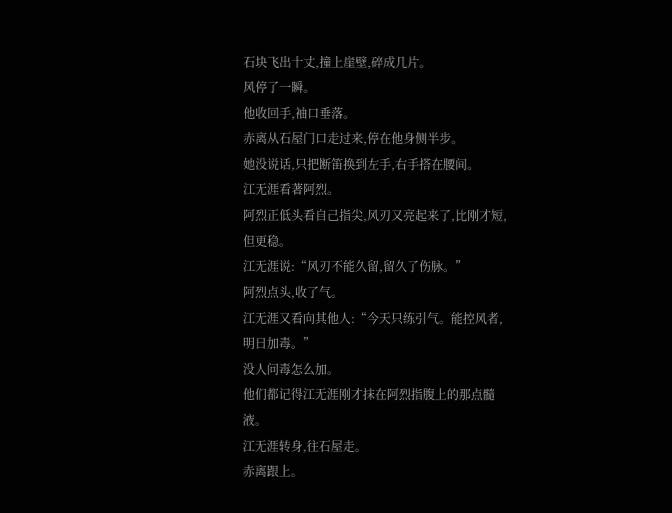石块飞出十丈,撞上崖壁,碎成几片。
风停了一瞬。
他收回手,袖口垂落。
赤离从石屋门口走过来,停在他身侧半步。
她没说话,只把断笛换到左手,右手搭在腰间。
江无涯看著阿烈。
阿烈正低头看自己指尖,风刃又亮起来了,比刚才短,但更稳。
江无涯说:“风刃不能久留,留久了伤脉。”
阿烈点头,收了气。
江无涯又看向其他人:“今天只练引气。能控风者,明日加毒。”
没人问毒怎么加。
他们都记得江无涯刚才抹在阿烈指腹上的那点髓液。
江无涯转身,往石屋走。
赤离跟上。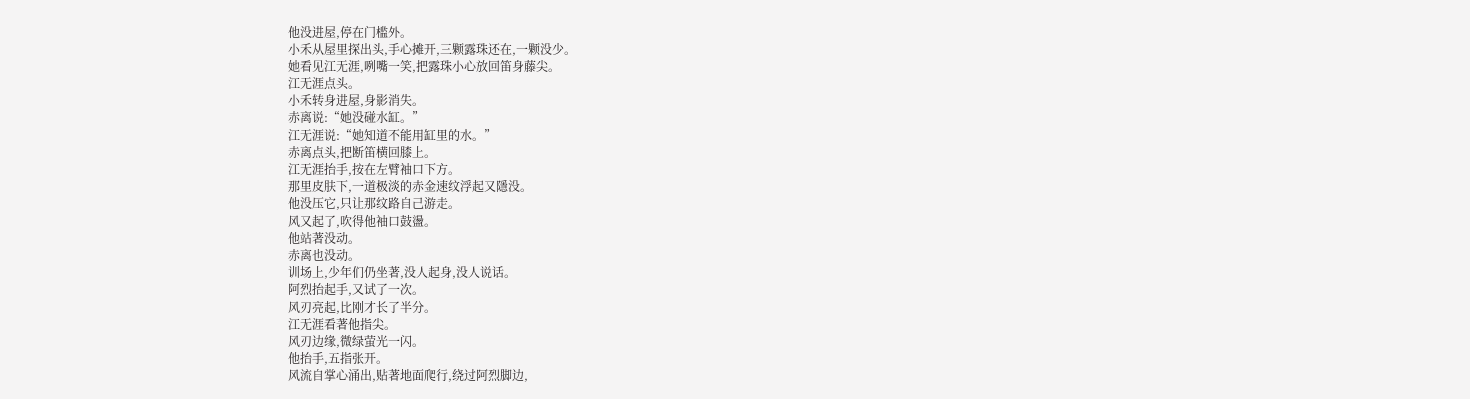他没进屋,停在门槛外。
小禾从屋里探出头,手心摊开,三颗露珠还在,一颗没少。
她看见江无涯,咧嘴一笑,把露珠小心放回笛身藤尖。
江无涯点头。
小禾转身进屋,身影消失。
赤离说:“她没碰水缸。”
江无涯说:“她知道不能用缸里的水。”
赤离点头,把断笛横回膝上。
江无涯抬手,按在左臂袖口下方。
那里皮肤下,一道极淡的赤金速纹浮起又隱没。
他没压它,只让那纹路自己游走。
风又起了,吹得他袖口鼓盪。
他站著没动。
赤离也没动。
训场上,少年们仍坐著,没人起身,没人说话。
阿烈抬起手,又试了一次。
风刃亮起,比刚才长了半分。
江无涯看著他指尖。
风刃边缘,微绿萤光一闪。
他抬手,五指张开。
风流自掌心涌出,贴著地面爬行,绕过阿烈脚边,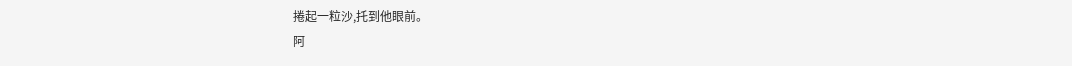捲起一粒沙,托到他眼前。
阿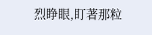烈睁眼,盯著那粒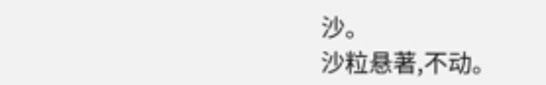沙。
沙粒悬著,不动。